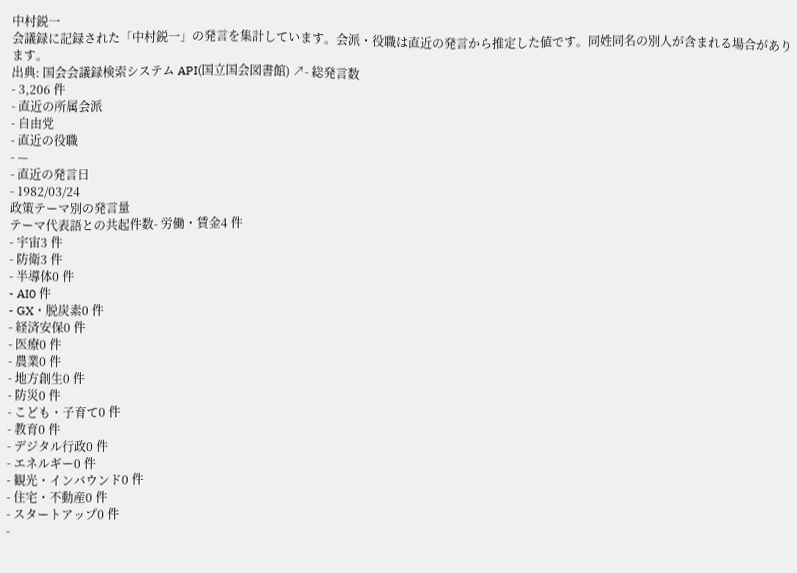中村鋭一
会議録に記録された「中村鋭一」の発言を集計しています。会派・役職は直近の発言から推定した値です。同姓同名の別人が含まれる場合があります。
出典: 国会会議録検索システム API(国立国会図書館) ↗- 総発言数
- 3,206 件
- 直近の所属会派
- 自由党
- 直近の役職
- —
- 直近の発言日
- 1982/03/24
政策テーマ別の発言量
テーマ代表語との共起件数- 労働・賃金4 件
- 宇宙3 件
- 防衛3 件
- 半導体0 件
- AI0 件
- GX・脱炭素0 件
- 経済安保0 件
- 医療0 件
- 農業0 件
- 地方創生0 件
- 防災0 件
- こども・子育て0 件
- 教育0 件
- デジタル行政0 件
- エネルギー0 件
- 観光・インバウンド0 件
- 住宅・不動産0 件
- スタートアップ0 件
-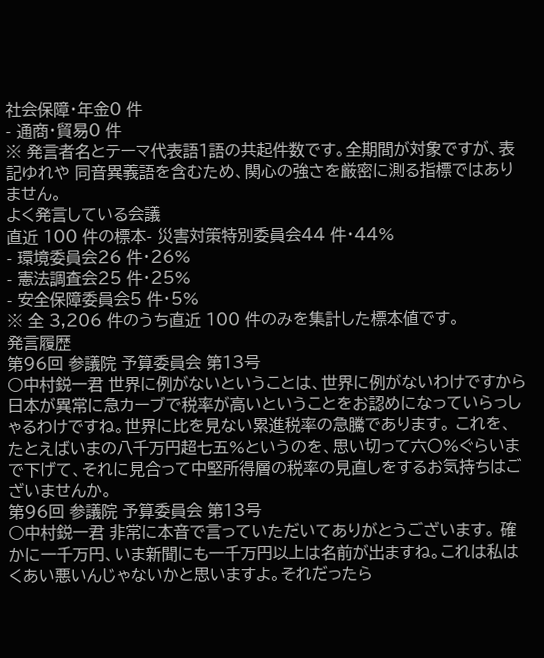社会保障・年金0 件
- 通商・貿易0 件
※ 発言者名とテーマ代表語1語の共起件数です。全期間が対象ですが、表記ゆれや 同音異義語を含むため、関心の強さを厳密に測る指標ではありません。
よく発言している会議
直近 100 件の標本- 災害対策特別委員会44 件・44%
- 環境委員会26 件・26%
- 憲法調査会25 件・25%
- 安全保障委員会5 件・5%
※ 全 3,206 件のうち直近 100 件のみを集計した標本値です。
発言履歴
第96回 参議院 予算委員会 第13号
○中村鋭一君 世界に例がないということは、世界に例がないわけですから日本が異常に急カーブで税率が高いということをお認めになっていらっしゃるわけですね。世界に比を見ない累進税率の急騰であります。 これを、たとえばいまの八千万円超七五%というのを、思い切って六〇%ぐらいまで下げて、それに見合って中堅所得層の税率の見直しをするお気持ちはございませんか。
第96回 参議院 予算委員会 第13号
○中村鋭一君 非常に本音で言っていただいてありがとうございます。 確かに一千万円、いま新聞にも一千万円以上は名前が出ますね。これは私はくあい悪いんじゃないかと思いますよ。それだったら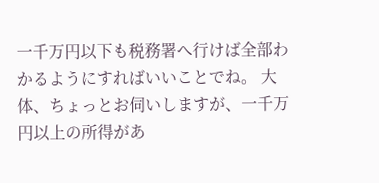一千万円以下も税務署へ行けば全部わかるようにすればいいことでね。 大体、ちょっとお伺いしますが、一千万円以上の所得があ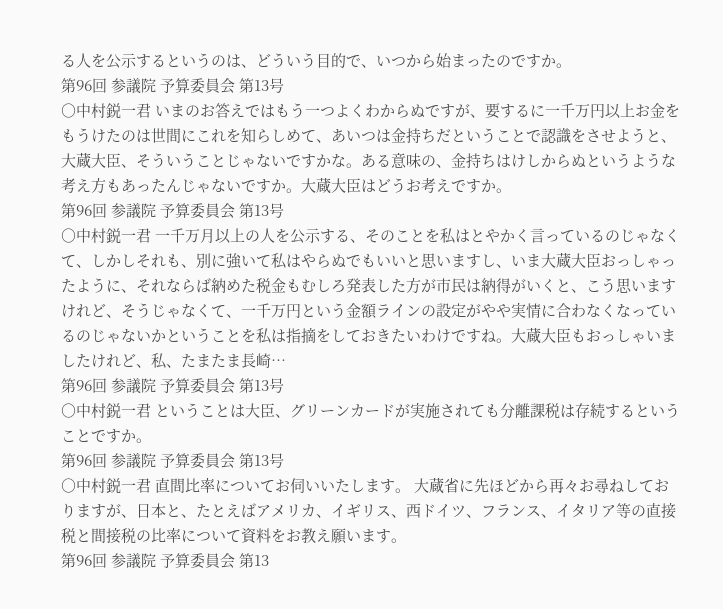る人を公示するというのは、どういう目的で、いつから始まったのですか。
第96回 参議院 予算委員会 第13号
○中村鋭一君 いまのお答えではもう一つよくわからぬですが、要するに一千万円以上お金をもうけたのは世間にこれを知らしめて、あいつは金持ちだということで認識をさせようと、大蔵大臣、そういうことじゃないですかな。ある意味の、金持ちはけしからぬというような考え方もあったんじゃないですか。大蔵大臣はどうお考えですか。
第96回 参議院 予算委員会 第13号
○中村鋭一君 一千万月以上の人を公示する、そのことを私はとやかく言っているのじゃなくて、しかしそれも、別に強いて私はやらぬでもいいと思いますし、いま大蔵大臣おっしゃったように、それならば納めた税金もむしろ発表した方が市民は納得がいくと、こう思いますけれど、そうじゃなくて、一千万円という金額ラインの設定がやや実情に合わなくなっているのじゃないかということを私は指摘をしておきたいわけですね。大蔵大臣もおっしゃいましたけれど、私、たまたま長崎…
第96回 参議院 予算委員会 第13号
○中村鋭一君 ということは大臣、グリーンカードが実施されても分離課税は存続するということですか。
第96回 参議院 予算委員会 第13号
○中村鋭一君 直間比率についてお伺いいたします。 大蔵省に先ほどから再々お尋ねしておりますが、日本と、たとえばアメリカ、イギリス、西ドイツ、フランス、イタリア等の直接税と間接税の比率について資料をお教え願います。
第96回 参議院 予算委員会 第13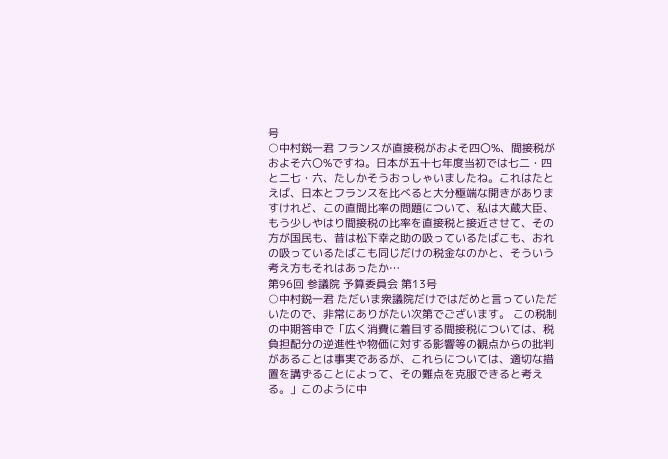号
○中村鋭一君 フランスが直接税がおよそ四〇%、間接税がおよそ六〇%ですね。日本が五十七年度当初では七二・四と二七・六、たしかそうおっしゃいましたね。これはたとえば、日本とフランスを比べると大分極端な開きがありますけれど、この直間比率の問題について、私は大蔵大臣、もう少しやはり間接税の比率を直接税と接近させて、その方が国民も、昔は松下幸之助の吸っているたばこも、おれの吸っているたばこも同じだけの税金なのかと、そういう考え方もそれはあったか…
第96回 参議院 予算委員会 第13号
○中村鋭一君 ただいま衆議院だけではだめと言っていただいたので、非常にありがたい次第でございます。 この税制の中期答申で「広く消費に着目する間接税については、税負担配分の逆進性や物価に対する影響等の観点からの批判があることは事実であるが、これらについては、適切な措置を講ずることによって、その難点を克服できると考える。」このように中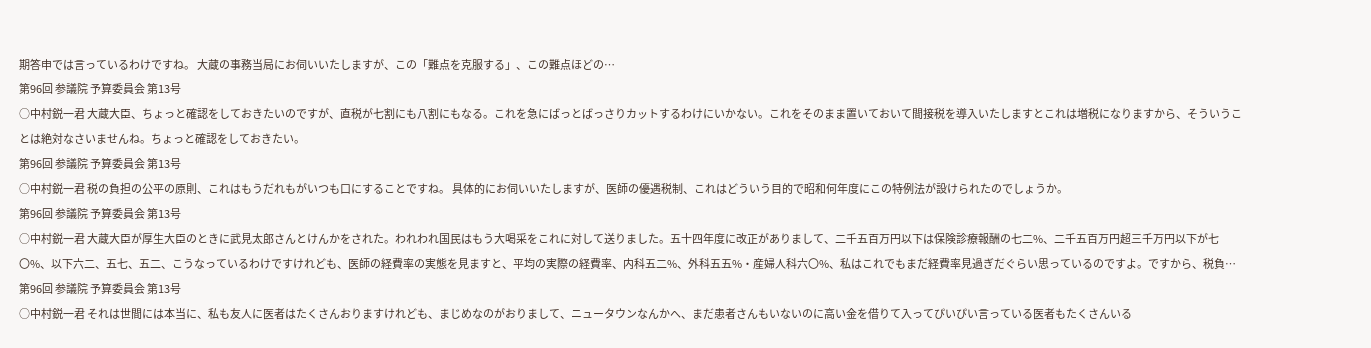期答申では言っているわけですね。 大蔵の事務当局にお伺いいたしますが、この「難点を克服する」、この難点ほどの…
第96回 参議院 予算委員会 第13号
○中村鋭一君 大蔵大臣、ちょっと確認をしておきたいのですが、直税が七割にも八割にもなる。これを急にばっとばっさりカットするわけにいかない。これをそのまま置いておいて間接税を導入いたしますとこれは増税になりますから、そういうことは絶対なさいませんね。ちょっと確認をしておきたい。
第96回 参議院 予算委員会 第13号
○中村鋭一君 税の負担の公平の原則、これはもうだれもがいつも口にすることですね。 具体的にお伺いいたしますが、医師の優遇税制、これはどういう目的で昭和何年度にこの特例法が設けられたのでしょうか。
第96回 参議院 予算委員会 第13号
○中村鋭一君 大蔵大臣が厚生大臣のときに武見太郎さんとけんかをされた。われわれ国民はもう大喝采をこれに対して送りました。五十四年度に改正がありまして、二千五百万円以下は保険診療報酬の七二%、二千五百万円超三千万円以下が七〇%、以下六二、五七、五二、こうなっているわけですけれども、医師の経費率の実態を見ますと、平均の実際の経費率、内科五二%、外科五五%・産婦人科六〇%、私はこれでもまだ経費率見過ぎだぐらい思っているのですよ。ですから、税負…
第96回 参議院 予算委員会 第13号
○中村鋭一君 それは世間には本当に、私も友人に医者はたくさんおりますけれども、まじめなのがおりまして、ニュータウンなんかへ、まだ患者さんもいないのに高い金を借りて入ってぴいぴい言っている医者もたくさんいる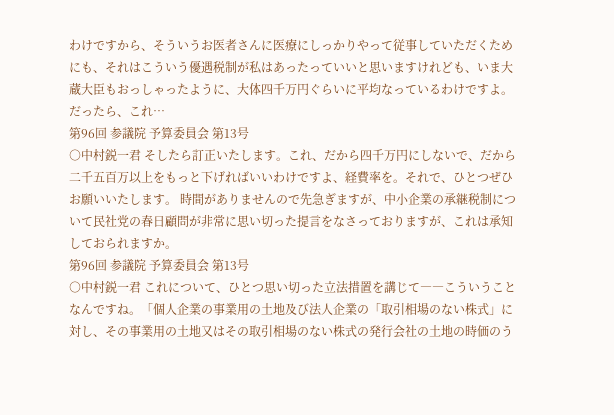わけですから、そういうお医者さんに医療にしっかりやって従事していただくためにも、それはこういう優遇税制が私はあったっていいと思いますけれども、いま大蔵大臣もおっしゃったように、大体四千万円ぐらいに平均なっているわけですよ。だったら、これ…
第96回 参議院 予算委員会 第13号
○中村鋭一君 そしたら訂正いたします。これ、だから四千万円にしないで、だから二千五百万以上をもっと下げればいいわけですよ、経費率を。それで、ひとつぜひお願いいたします。 時間がありませんので先急ぎますが、中小企業の承継税制について民社党の春日顧問が非常に思い切った提言をなさっておりますが、これは承知しておられますか。
第96回 参議院 予算委員会 第13号
○中村鋭一君 これについて、ひとつ思い切った立法措置を講じて――こういうことなんですね。「個人企業の事業用の土地及び法人企業の「取引相場のない株式」に対し、その事業用の土地又はその取引相場のない株式の発行会社の土地の時価のう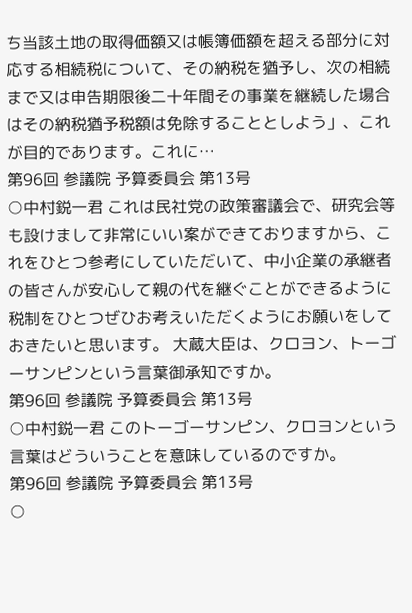ち当該土地の取得価額又は帳簿価額を超える部分に対応する相続税について、その納税を猶予し、次の相続まで又は申告期限後二十年間その事業を継続した場合はその納税猶予税額は免除することとしよう」、これが目的であります。これに…
第96回 参議院 予算委員会 第13号
○中村鋭一君 これは民社党の政策審議会で、研究会等も設けまして非常にいい案ができておりますから、これをひとつ参考にしていただいて、中小企業の承継者の皆さんが安心して親の代を継ぐことができるように税制をひとつぜひお考えいただくようにお願いをしておきたいと思います。 大蔵大臣は、クロヨン、トーゴーサンピンという言葉御承知ですか。
第96回 参議院 予算委員会 第13号
○中村鋭一君 このトーゴーサンピン、クロヨンという言葉はどういうことを意味しているのですか。
第96回 参議院 予算委員会 第13号
○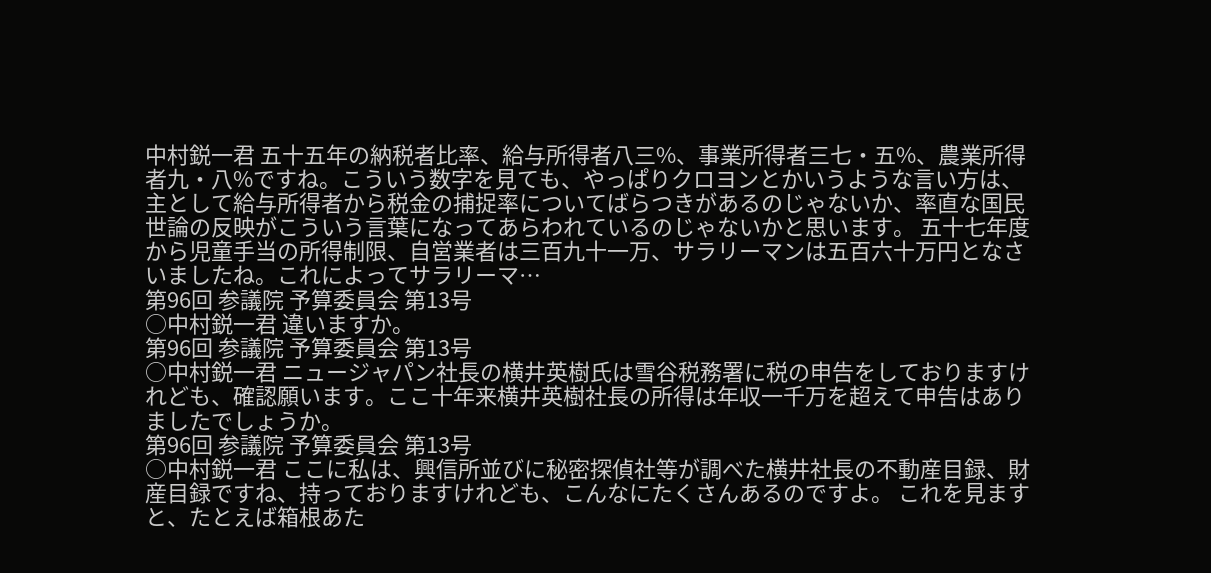中村鋭一君 五十五年の納税者比率、給与所得者八三%、事業所得者三七・五%、農業所得者九・八%ですね。こういう数字を見ても、やっぱりクロヨンとかいうような言い方は、主として給与所得者から税金の捕捉率についてばらつきがあるのじゃないか、率直な国民世論の反映がこういう言葉になってあらわれているのじゃないかと思います。 五十七年度から児童手当の所得制限、自営業者は三百九十一万、サラリーマンは五百六十万円となさいましたね。これによってサラリーマ…
第96回 参議院 予算委員会 第13号
○中村鋭一君 違いますか。
第96回 参議院 予算委員会 第13号
○中村鋭一君 ニュージャパン社長の横井英樹氏は雪谷税務署に税の申告をしておりますけれども、確認願います。ここ十年来横井英樹社長の所得は年収一千万を超えて申告はありましたでしょうか。
第96回 参議院 予算委員会 第13号
○中村鋭一君 ここに私は、興信所並びに秘密探偵社等が調べた横井社長の不動産目録、財産目録ですね、持っておりますけれども、こんなにたくさんあるのですよ。 これを見ますと、たとえば箱根あた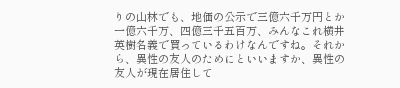りの山林でも、地価の公示で三億六千万円とか一億六千万、四億三千五百万、みんなこれ横井英樹名義で買っているわけなんですね。それから、異性の友人のためにといいますか、異性の友人が現在居住して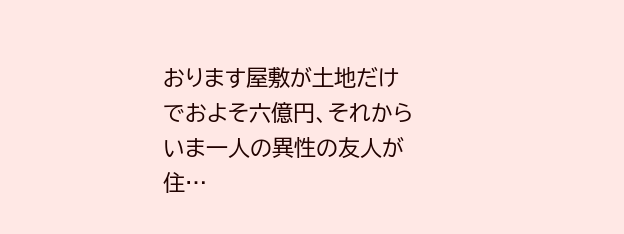おります屋敷が土地だけでおよそ六億円、それからいま一人の異性の友人が住…